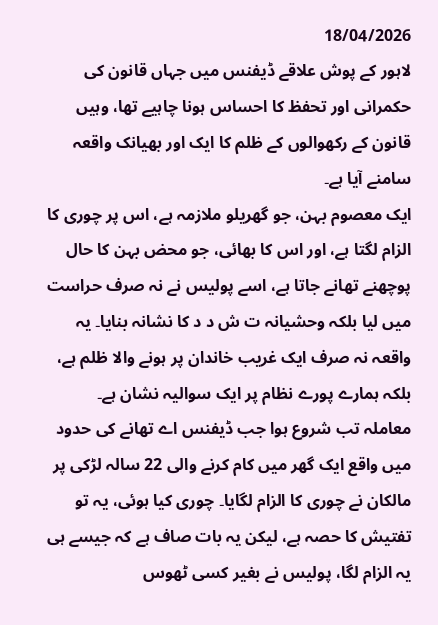18/04/2026
لاہور کے پوش علاقے ڈیفنس میں جہاں قانون کی حکمرانی اور تحفظ کا احساس ہونا چاہیے تھا، وہیں قانون کے رکھوالوں کے ظلم کا ایک اور بھیانک واقعہ سامنے آیا ہے۔
ایک معصوم بہن، جو گھریلو ملازمہ ہے، اس پر چوری کا الزام لگتا ہے، اور اس کا بھائی، جو محض بہن کا حال پوچھنے تھانے جاتا ہے، اسے پولیس نے نہ صرف حراست میں لیا بلکہ وحشیانہ ت ش د د کا نشانہ بنایا۔ یہ واقعہ نہ صرف ایک غریب خاندان پر ہونے والا ظلم ہے، بلکہ ہمارے پورے نظام پر ایک سوالیہ نشان ہے۔
معاملہ تب شروع ہوا جب ڈیفنس اے تھانے کی حدود میں واقع ایک گھر میں کام کرنے والی 22 سالہ لڑکی پر مالکان نے چوری کا الزام لگایا۔ چوری کیا ہوئی، یہ تو تفتیش کا حصہ ہے، لیکن یہ بات صاف ہے کہ جیسے ہی یہ الزام لگا، پولیس نے بغیر کسی ٹھوس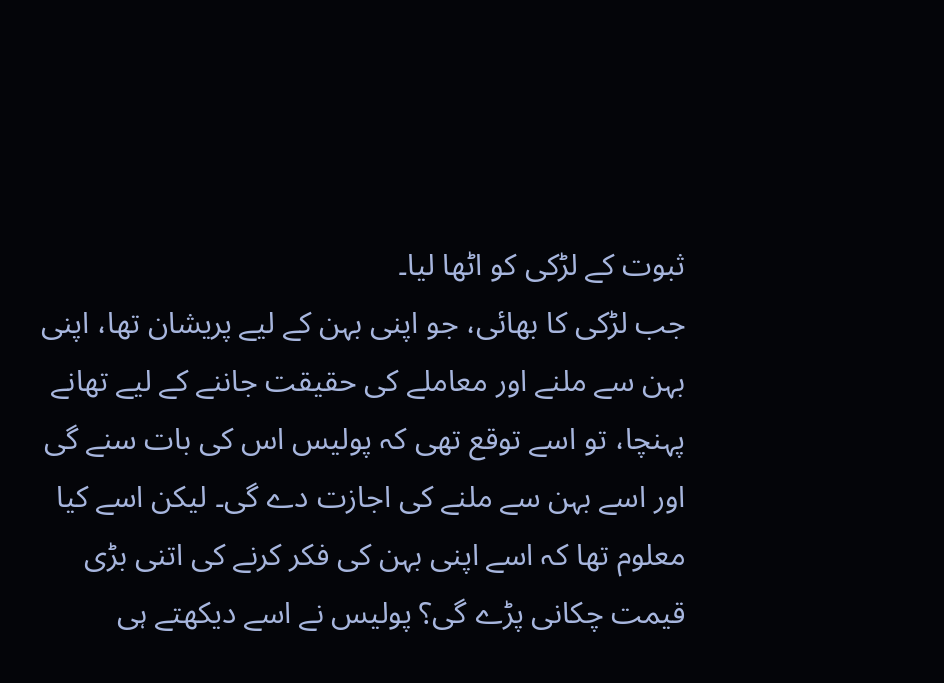ثبوت کے لڑکی کو اٹھا لیا۔
جب لڑکی کا بھائی، جو اپنی بہن کے لیے پریشان تھا، اپنی بہن سے ملنے اور معاملے کی حقیقت جاننے کے لیے تھانے پہنچا، تو اسے توقع تھی کہ پولیس اس کی بات سنے گی اور اسے بہن سے ملنے کی اجازت دے گی۔ لیکن اسے کیا معلوم تھا کہ اسے اپنی بہن کی فکر کرنے کی اتنی بڑی قیمت چکانی پڑے گی؟ پولیس نے اسے دیکھتے ہی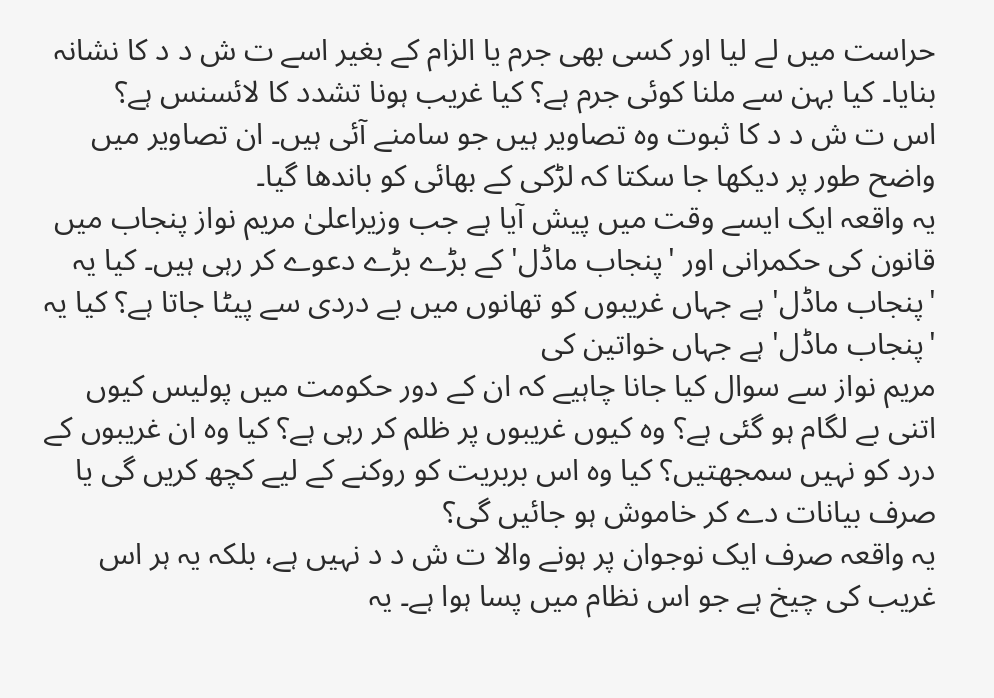حراست میں لے لیا اور کسی بھی جرم یا الزام کے بغیر اسے ت ش د د کا نشانہ بنایا۔ کیا بہن سے ملنا کوئی جرم ہے؟ کیا غریب ہونا تشدد کا لائسنس ہے؟
اس ت ش د د کا ثبوت وہ تصاویر ہیں جو سامنے آئی ہیں۔ ان تصاویر میں واضح طور پر دیکھا جا سکتا کہ لڑکی کے بھائی کو باندھا گیا۔
یہ واقعہ ایک ایسے وقت میں پیش آیا ہے جب وزیراعلیٰ مریم نواز پنجاب میں قانون کی حکمرانی اور 'پنجاب ماڈل' کے بڑے بڑے دعوے کر رہی ہیں۔ کیا یہ 'پنجاب ماڈل' ہے جہاں غریبوں کو تھانوں میں بے دردی سے پیٹا جاتا ہے؟ کیا یہ 'پنجاب ماڈل' ہے جہاں خواتین کی
مریم نواز سے سوال کیا جانا چاہیے کہ ان کے دور حکومت میں پولیس کیوں اتنی بے لگام ہو گئی ہے؟ وہ کیوں غریبوں پر ظلم کر رہی ہے؟ کیا وہ ان غریبوں کے درد کو نہیں سمجھتیں؟ کیا وہ اس بربریت کو روکنے کے لیے کچھ کریں گی یا صرف بیانات دے کر خاموش ہو جائیں گی؟
یہ واقعہ صرف ایک نوجوان پر ہونے والا ت ش د د نہیں ہے، بلکہ یہ ہر اس غریب کی چیخ ہے جو اس نظام میں پسا ہوا ہے۔ یہ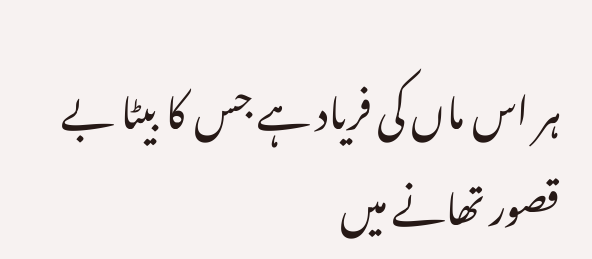ہر اس ماں کی فریاد ہے جس کا بیٹا بے قصور تھانے میں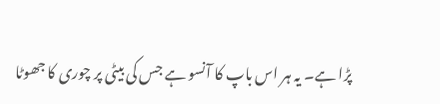پڑا ہے۔ یہ ہر اس باپ کا آنسو ہے جس کی بیٹی پر چوری کا جھوٹا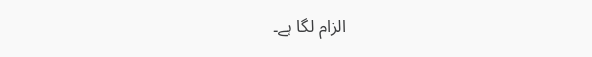الزام لگا ہے۔